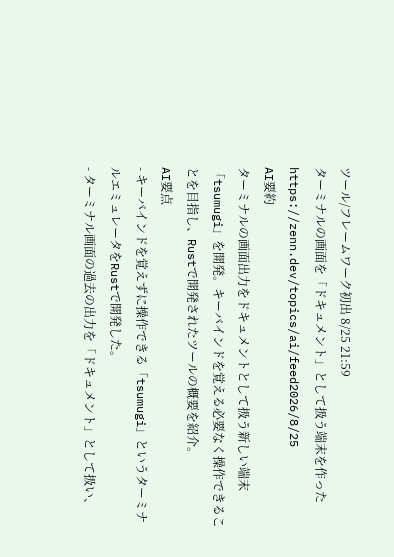ツール/フレームワーク初出 8/25 21:59
ターミナルの画面を「ドキュメント」として扱う端末を作った
https://zenn.dev/topics/ai/feed2026/8/25
AI要約
ターミナルの画面出力をドキュメントとして扱う新しい端末「tsumugi」を開発。キーバインドを覚える必要なく操作できることを目指し、Rustで開発されたツールの概要を紹介。
AI要点
- キーバインドを覚えずに操作できる「tsumugi」というターミナルエミュレータをRustで開発した。
- ターミナル画面の過去の出力を「ドキュメント」として扱い、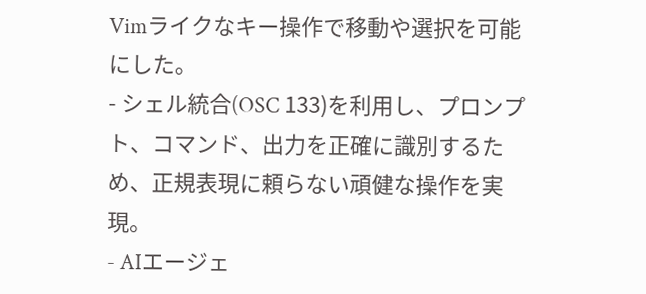Vimライクなキー操作で移動や選択を可能にした。
- シェル統合(OSC 133)を利用し、プロンプト、コマンド、出力を正確に識別するため、正規表現に頼らない頑健な操作を実現。
- AIエージェ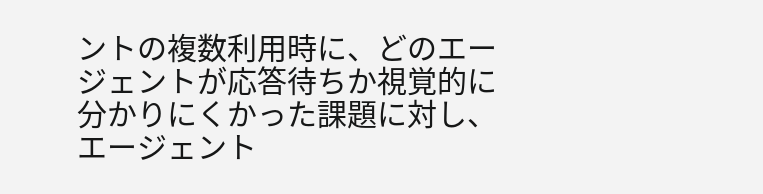ントの複数利用時に、どのエージェントが応答待ちか視覚的に分かりにくかった課題に対し、エージェント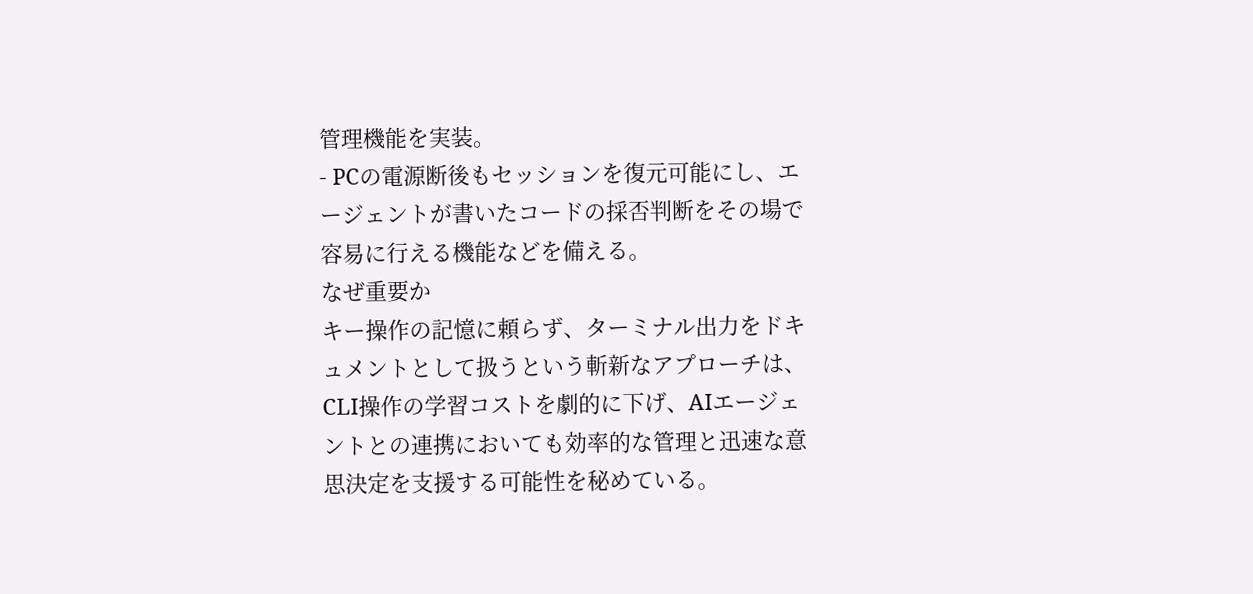管理機能を実装。
- PCの電源断後もセッションを復元可能にし、エージェントが書いたコードの採否判断をその場で容易に行える機能などを備える。
なぜ重要か
キー操作の記憶に頼らず、ターミナル出力をドキュメントとして扱うという斬新なアプローチは、CLI操作の学習コストを劇的に下げ、AIエージェントとの連携においても効率的な管理と迅速な意思決定を支援する可能性を秘めている。